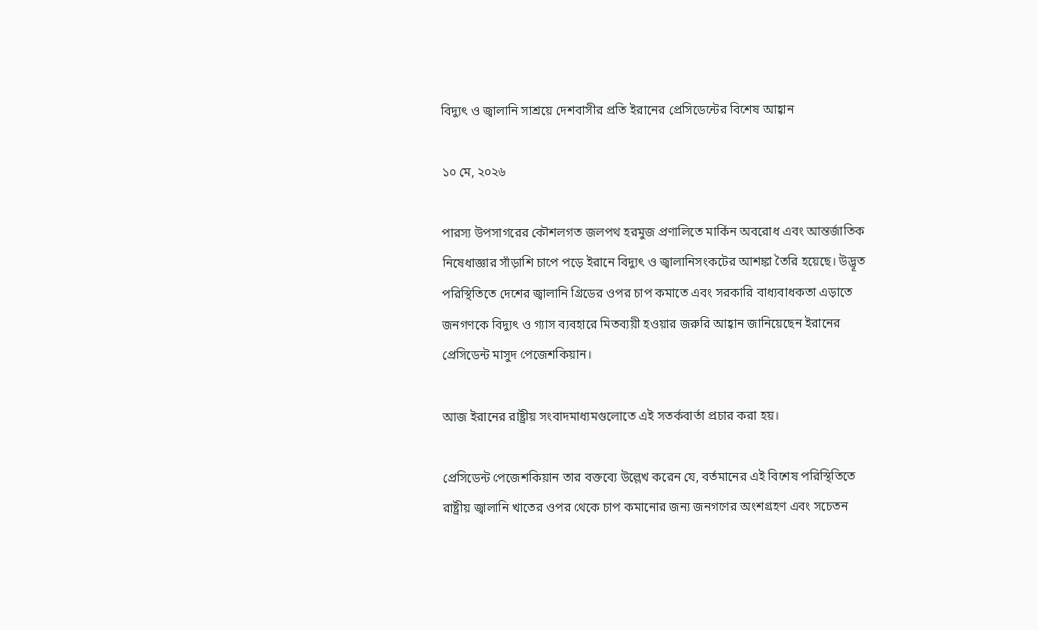বিদ্যুৎ ও জ্বালানি সাশ্রয়ে দেশবাসীর প্রতি ইরানের প্রেসিডেন্টের বিশেষ আহ্বান

১০ মে, ২০২৬

পারস্য উপসাগরের কৌশলগত জলপথ হরমুজ প্রণালিতে মার্কিন অবরোধ এবং আন্তর্জাতিক নিষেধাজ্ঞার সাঁড়াশি চাপে পড়ে ইরানে বিদ্যুৎ ও জ্বালানিসংকটের আশঙ্কা তৈরি হয়েছে। উদ্ভূত পরিস্থিতিতে দেশের জ্বালানি গ্রিডের ওপর চাপ কমাতে এবং সরকারি বাধ্যবাধকতা এড়াতে জনগণকে বিদ্যুৎ ও গ্যাস ব্যবহারে মিতব্যয়ী হওয়ার জরুরি আহ্বান জানিয়েছেন ইরানের প্রেসিডেন্ট মাসুদ পেজেশকিয়ান।

আজ ইরানের রাষ্ট্রীয় সংবাদমাধ্যমগুলোতে এই সতর্কবার্তা প্রচার করা হয়।

প্রেসিডেন্ট পেজেশকিয়ান তার বক্তব্যে উল্লেখ করেন যে, বর্তমানের এই বিশেষ পরিস্থিতিতে রাষ্ট্রীয় জ্বালানি খাতের ওপর থেকে চাপ কমানোর জন্য জনগণের অংশগ্রহণ এবং সচেতন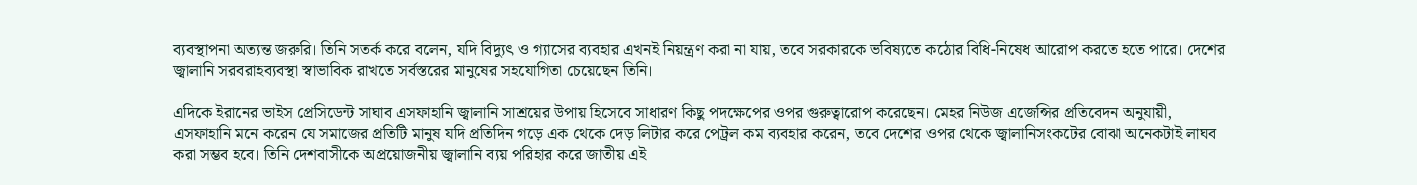ব্যবস্থাপনা অত্যন্ত জরুরি। তিনি সতর্ক করে বলেন, যদি বিদ্যুৎ ও গ্যাসের ব্যবহার এখনই নিয়ন্ত্রণ করা না যায়, তবে সরকারকে ভবিষ্যতে কঠোর বিধি-নিষেধ আরোপ করতে হতে পারে। দেশের জ্বালানি সরবরাহব্যবস্থা স্বাভাবিক রাখতে সর্বস্তরের মানুষের সহযোগিতা চেয়েছেন তিনি।

এদিকে ইরানের ভাইস প্রেসিডেন্ট সাঘাব এসফাহানি জ্বালানি সাশ্রয়ের উপায় হিসেবে সাধারণ কিছু পদক্ষেপের ওপর গুরুত্বারোপ করেছেন। মেহর নিউজ এজেন্সির প্রতিবেদন অনুযায়ী, এসফাহানি মনে করেন যে সমাজের প্রতিটি মানুষ যদি প্রতিদিন গড়ে এক থেকে দেড় লিটার করে পেট্রল কম ব্যবহার করেন, তবে দেশের ওপর থেকে জ্বালানিসংকটের বোঝা অনেকটাই লাঘব করা সম্ভব হবে। তিনি দেশবাসীকে অপ্রয়োজনীয় জ্বালানি ব্যয় পরিহার করে জাতীয় এই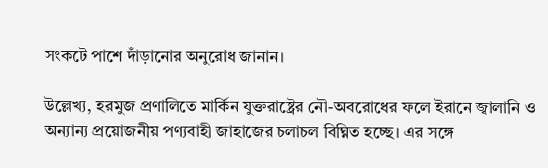সংকটে পাশে দাঁড়ানোর অনুরোধ জানান।

উল্লেখ্য, হরমুজ প্রণালিতে মার্কিন যুক্তরাষ্ট্রের নৌ-অবরোধের ফলে ইরানে জ্বালানি ও অন্যান্য প্রয়োজনীয় পণ্যবাহী জাহাজের চলাচল বিঘ্নিত হচ্ছে। এর সঙ্গে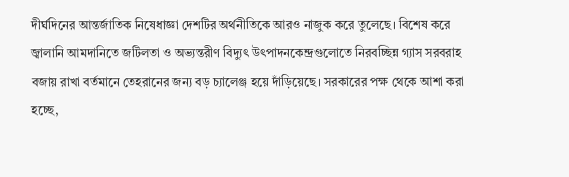দীর্ঘদিনের আন্তর্জাতিক নিষেধাজ্ঞা দেশটির অর্থনীতিকে আরও নাজুক করে তুলেছে। বিশেষ করে জ্বালানি আমদানিতে জটিলতা ও অভ্যন্তরীণ বিদ্যুৎ উৎপাদনকেন্দ্রগুলোতে নিরবচ্ছিন্ন গ্যাস সরবরাহ বজায় রাখা বর্তমানে তেহরানের জন্য বড় চ্যালেঞ্জ হয়ে দাঁড়িয়েছে। সরকারের পক্ষ থেকে আশা করা হচ্ছে,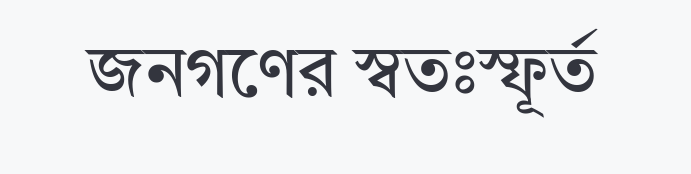জনগণের স্বতঃস্ফূর্ত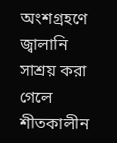অংশগ্রহণে জ্বালানি সাশ্রয় করা গেলে শীতকালীন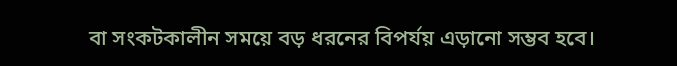বা সংকটকালীন সময়ে বড় ধরনের বিপর্যয় এড়ানো সম্ভব হবে।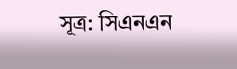সূত্র: সিএনএন